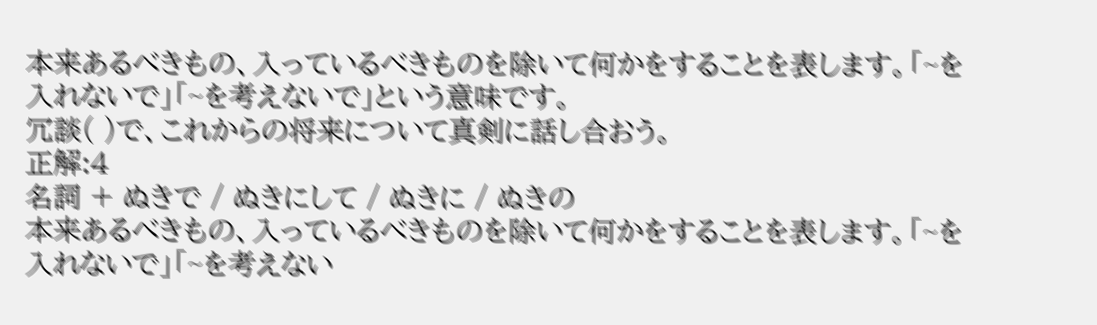本来あるべきもの、入っているべきものを除いて何かをすることを表します。「~を入れないで」「~を考えないで」という意味です。
冗談( )で、これからの将来について真剣に話し合おう。
正解:4
名詞 + ぬきで / ぬきにして / ぬきに / ぬきの
本来あるべきもの、入っているべきものを除いて何かをすることを表します。「~を入れないで」「~を考えない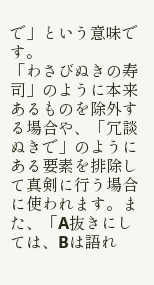で」という意味です。
「わさびぬきの寿司」のように本来あるものを除外する場合や、「冗談ぬきで」のようにある要素を排除して真剣に行う場合に使われます。また、「A抜きにしては、Bは語れ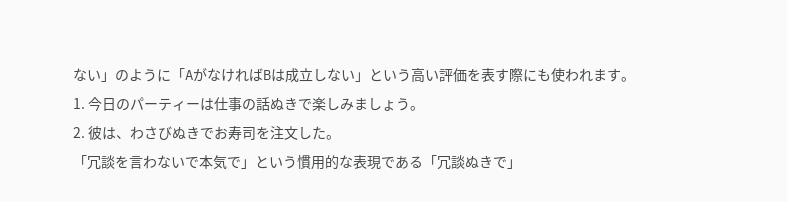ない」のように「AがなければBは成立しない」という高い評価を表す際にも使われます。
1. 今日のパーティーは仕事の話ぬきで楽しみましょう。
2. 彼は、わさびぬきでお寿司を注文した。
「冗談を言わないで本気で」という慣用的な表現である「冗談ぬきで」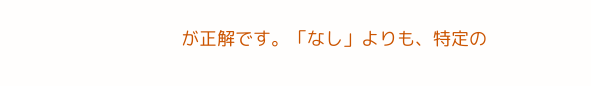が正解です。「なし」よりも、特定の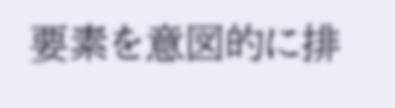要素を意図的に排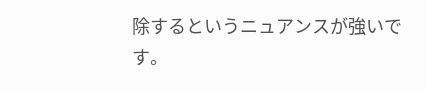除するというニュアンスが強いです。